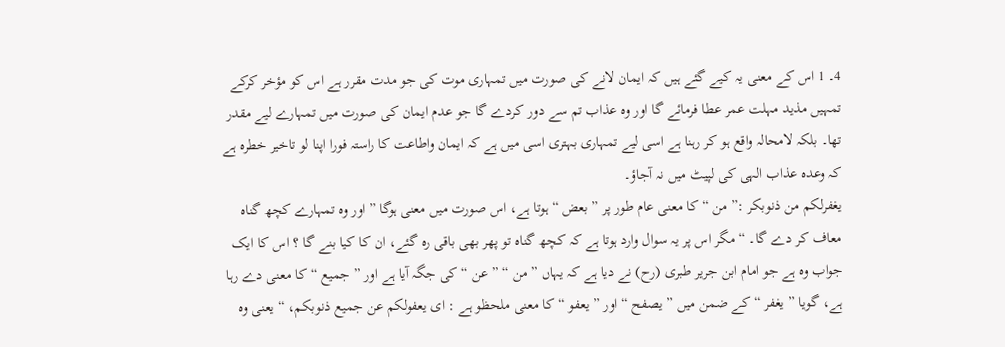4۔ 1 اس کے معنی یہ کیے گئے ہیں کہ ایمان لانے کی صورت میں تمہاری موت کی جو مدت مقرر ہے اس کو مؤخر کرکے تمہیں مذید مہلت عمر عطا فرمائے گا اور وہ عذاب تم سے دور کردے گا جو عدم ایمان کی صورت میں تمہارے لیے مقدر تھا۔ بلکہ لامحالہ واقع ہو کر رہنا ہے اسی لیے تمہاری بہتری اسی میں ہے کہ ایمان واطاعت کا راستہ فورا اپنا لو تاخیر خطرہ ہے کہ وعدہ عذاب الہی کی لپیٹ میں نہ آجاؤ۔
یغفرلکم من ذنوبکر :” من “ کا معنی عام طور پر ” بعض “ ہوتا ہے، اس صورت میں معنی ہوگا ” اور وہ تمہارے کچھ گناہ معاف کر دے گا۔ “ مگر اس پر یہ سوال وارد ہوتا ہے کہ کچھ گناہ تو پھر بھی باقی رہ گئے، ان کا کیا بنے گا ؟ اس کا ایک جواب وہ ہے جو امام ابن جریر طبری (رح) نے دیا ہے کہ یہاں ” من “ ” عن “ کی جگہ آیا ہے اور ” جمیع “ کا معنی دے رہا ہے، گویا ” یغفر “ کے ضمن میں ” یصفح “ اور ” یعفو “ کا معنی ملحظو ہے : ای یعفولکم عن جمیع ذنوبکم، “ یعنی وہ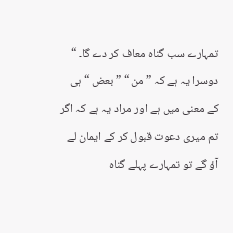تمہارے سب گناہ معاف کر دے گا۔ “ دوسرا یہ ہے کہ ” من “ ” بعض “ ہی کے معنی میں ہے اور مراد یہ ہے کہ اگر تم میری دعوت قبول کر کے ایمان لے آؤ گے تو تمہارے پہلے گناہ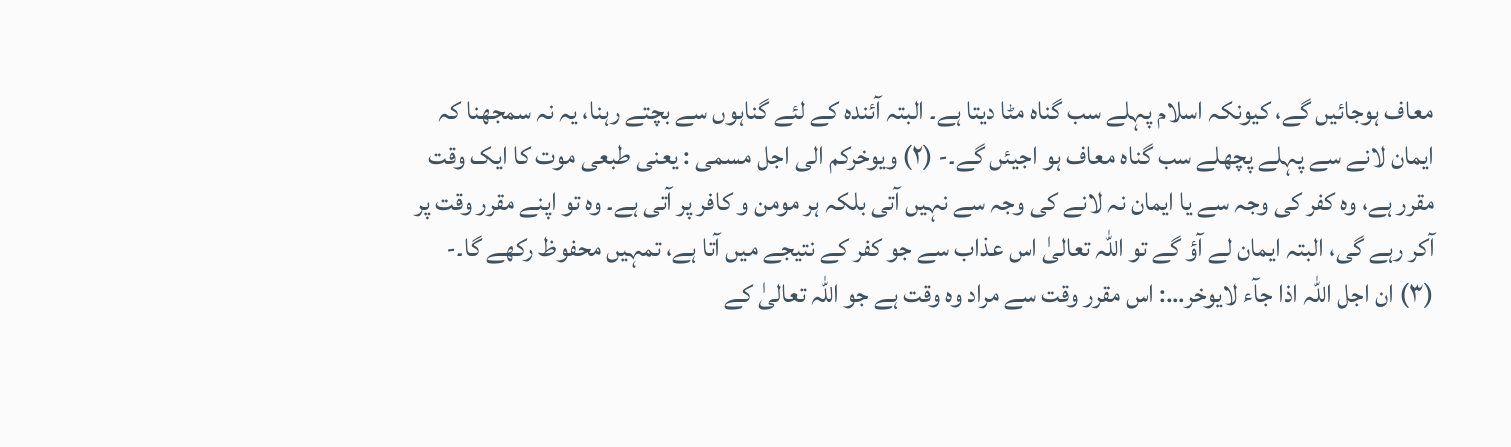معاف ہوجائیں گے، کیونکہ اسلام پہلے سب گناہ مٹا دیتا ہے۔ البتہ آئندہ کے لئے گناہوں سے بچتے رہنا، یہ نہ سمجھنا کہ ایمان لانے سے پہلے پچھلے سب گناہ معاف ہو اجیئں گے۔- (٢) ویوخرکم الی اجل مسمی : یعنی طبعی موت کا ایک وقت مقرر ہے، وہ کفر کی وجہ سے یا ایمان نہ لانے کی وجہ سے نہیں آتی بلکہ ہر مومن و کافر پر آتی ہے۔ وہ تو اپنے مقرر وقت پر آکر رہے گی، البتہ ایمان لے آؤ گے تو اللہ تعالیٰ اس عذاب سے جو کفر کے نتیجے میں آتا ہے، تمہیں محفوظ رکھے گا۔- (٣) ان اجل اللہ اذا جآء لایوخر…: اس مقرر وقت سے مراد وہ وقت ہے جو اللہ تعالیٰ کے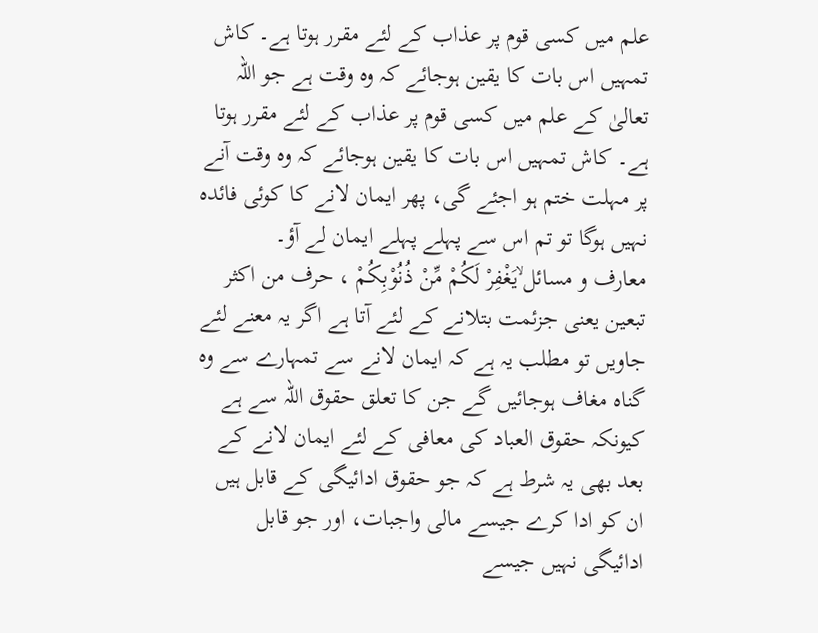علم میں کسی قوم پر عذاب کے لئے مقرر ہوتا ہے۔ کاش تمہیں اس بات کا یقین ہوجائے کہ وہ وقت ہے جو اللہ تعالیٰ کے علم میں کسی قوم پر عذاب کے لئے مقرر ہوتا ہے۔ کاش تمہیں اس بات کا یقین ہوجائے کہ وہ وقت آنے پر مہلت ختم ہو اجئے گی، پھر ایمان لانے کا کوئی فائدہ نہیں ہوگا تو تم اس سے پہلے پہلے ایمان لے آؤ۔
معارف و مسائل ۙيَغْفِرْ لَكُمْ مِّنْ ذُنُوْبِكُمْ ، حرف من اکثر تبعین یعنی جزئمت بتلانے کے لئے آتا ہے اگر یہ معنے لئے جاویں تو مطلب یہ ہے کہ ایمان لانے سے تمہارے سے وہ گناہ مغاف ہوجائیں گے جن کا تعلق حقوق اللہ سے ہے کیونکہ حقوق العباد کی معافی کے لئے ایمان لانے کے بعد بھی یہ شرط ہے کہ جو حقوق ادائیگی کے قابل ہیں ان کو ادا کرے جیسے مالی واجبات، اور جو قابل ادائیگی نہیں جیسے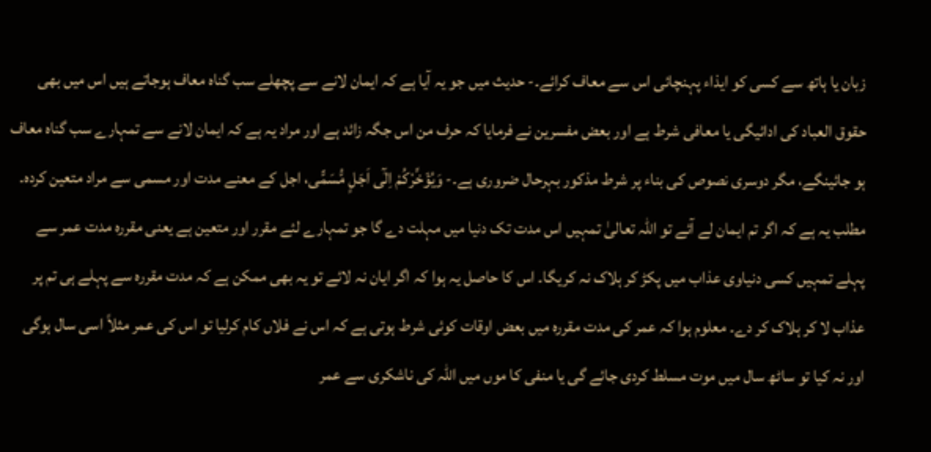زبان یا ہاتھ سے کسی کو ایذاء پہنچائی اس سے معاف کرائے۔- حدیث میں جو یہ آیا ہے کہ ایمان لانے سے پچھلے سب گناہ معاف ہوجاتے ہیں اس میں بھی حقوق العباد کی ادائیگی یا معافی شرط ہے اور بعض مفسرین نے فرمایا کہ حرف من اس جگہ زائد ہے اور مراد یہ ہے کہ ایمان لانے سے تمہارے سب گناہ معاف ہو جائینگے، مگر دوسری نصوص کی بناء پر شرط مذکور بہرحال ضروری ہے۔- وَيُؤَخِّرْكُمْ اِلٰٓى اَجَلٍ مُّسَمًّى، اجل کے معنے مدت اور مسمی سے مراد متعین کردہ۔ مطلب یہ ہے کہ اگر تم ایمان لے آئے تو اللہ تعالیٰ تمہیں اس مدت تک دنیا میں مہلت دے گا جو تمہارے لئے مقرر اور متعین ہے یعنی مقررہ مدت عمر سے پہلے تمہیں کسی دنیاوی عذاب میں پکڑ کر ہلاک نہ کریگا۔ اس کا حاصل یہ ہوا کہ اگر ایان نہ لائے تو یہ بھی ممکن ہے کہ مدت مقررہ سے پہلے ہی تم پر عذاب لا کر ہلاک کر دے۔ معلوم ہوا کہ عمر کی مدت مقررہ میں بعض اوقات کوئی شرط ہوتی ہے کہ اس نے فلاں کام کرلیا تو اس کی عمر مثلاً اسی سال ہوگی اور نہ کیا تو ساٹھ سال میں موت مسلط کردی جائے گی یا منفی کا موں میں اللہ کی ناشکری سے عمر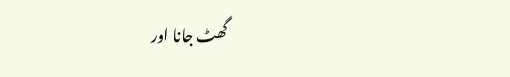گھٹ جانا اور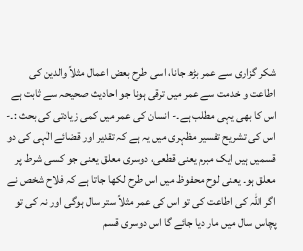شکر گزاری سے عمر بڑھ جانا، اسی طرح بعض اعمال مثلاً والدین کی اطاعت و خدمت سے عمر میں ترقی ہونا جو احادیث صحیحہ سے ثابت ہے اس کا بھی یہی مطلب ہے۔- انسان کی عمر میں کمی زیادتی کی بحث :۔- اس کی تشریح تفسیر مظہری میں یہ ہے کہ تقدیر اور قضائے الٰہی کی دو قسمیں ہیں ایک مبرم یعنی قطعی، دوسری معلق یعنی جو کسی شرط پر معلق ہو۔ یعنی لوح محفوظ میں اس طرح لکھا جاتا ہے کہ فلاح شخص نے اگر اللہ کی اطاعت کی تو اس کی عمر مثلاً ستر سال ہوگی اور نہ کی تو پچاس سال میں مار دیا جائے گا اس دوسری قسم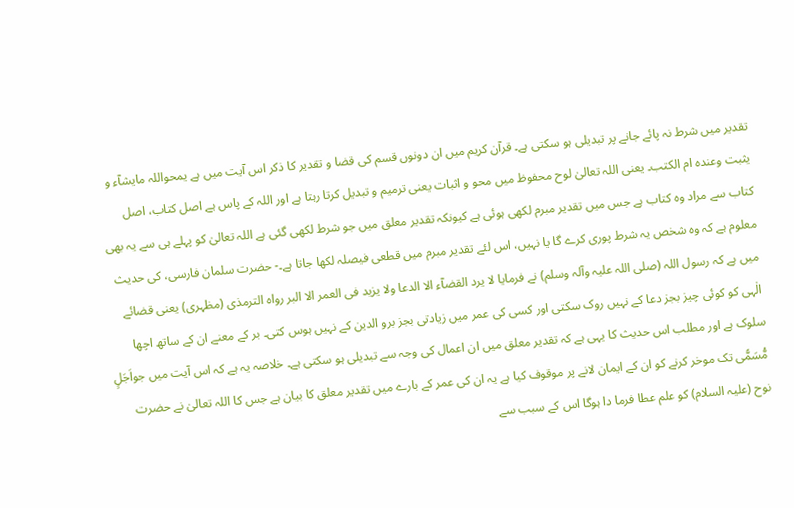تقدیر میں شرط نہ پائے جانے پر تبدیلی ہو سکتی ہے۔ قرآن کریم میں ان دونوں قسم کی قضا و تقدیر کا ذکر اس آیت میں ہے یمحواللہ مایشآء و یثبت وعندہ ام الکتب۔ یعنی اللہ تعالیٰ لوح محفوظ میں محو و اثبات یعنی ترمیم و تبدیل کرتا رہتا ہے اور اللہ کے پاس ہے اصل کتاب، اصل کتاب سے مراد وہ کتاب ہے جس میں تقدیر مبرم لکھی ہوئی ہے کیونکہ تقدیر معلق میں جو شرط لکھی گئی ہے اللہ تعالیٰ کو پہلے ہی سے یہ بھی معلوم ہے کہ وہ شخص یہ شرط پوری کرے گا یا نہیں، اس لئے تقدیر مبرم میں قطعی فیصلہ لکھا جاتا ہے۔- حضرت سلمان فارسی، کی حدیث میں ہے کہ رسول اللہ (صلی اللہ علیہ وآلہ وسلم) نے فرمایا لا یرد القضآء الا الدعا ولا یزید فی العمر الا البر رواہ الترمذی (مظہری) یعنی قضائے الٰہی کو کوئی چیز بجز دعا کے نہیں روک سکتی اور کسی کی عمر میں زیادتی بجز برو الدین کے نہیں ہوس کتی۔ بر کے معنے ان کے ساتھ اچھا سلوک ہے اور مطلب اس حدیث کا یہی ہے کہ تقدیر معلق میں ان اعمال کی وجہ سے تبدیلی ہو سکتی ہے۔ خلاصہ یہ ہے کہ اس آیت میں جواَجَلٍ مُّسَمًّى تک موخر کرنے کو ان کے ایمان لانے پر موقوف کیا ہے یہ ان کی عمر کے بارے میں تقدیر معلق کا بیان ہے جس کا اللہ تعالیٰ نے حضرت نوح (علیہ السلام) کو علم عطا فرما دا ہوگا اس کے سبب سے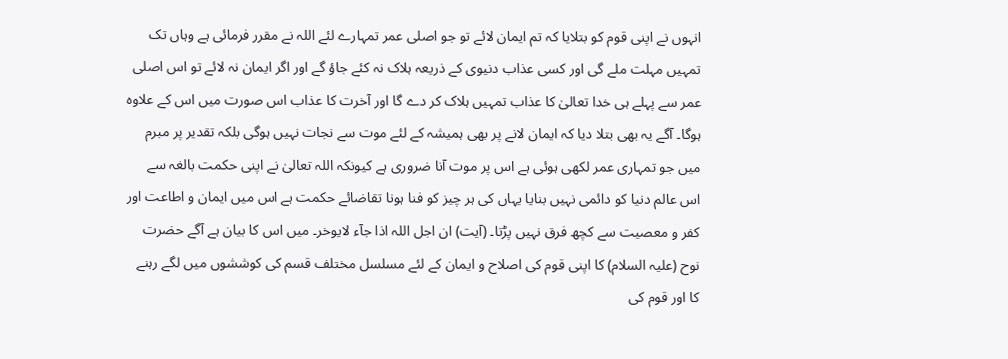انہوں نے اپنی قوم کو بتلایا کہ تم ایمان لائے تو جو اصلی عمر تمہارے لئے اللہ نے مقرر فرمائی ہے وہاں تک تمہیں مہلت ملے گی اور کسی عذاب دنیوی کے ذریعہ ہلاک نہ کئے جاؤ گے اور اگر ایمان نہ لائے تو اس اصلی عمر سے پہلے ہی خدا تعالیٰ کا عذاب تمہیں ہلاک کر دے گا اور آخرت کا عذاب اس صورت میں اس کے علاوہ ہوگا۔ آگے یہ بھی بتلا دیا کہ ایمان لانے پر بھی ہمیشہ کے لئے موت سے نجات نہیں ہوگی بلکہ تقدیر پر مبرم میں جو تمہاری عمر لکھی ہوئی ہے اس پر موت آنا ضروری ہے کیونکہ اللہ تعالیٰ نے اپنی حکمت بالغہ سے اس عالم دنیا کو دائمی نہیں بنایا یہاں کی ہر چیز کو فنا ہونا تقاضائے حکمت ہے اس میں ایمان و اطاعت اور کفر و معصیت سے کچھ فرق نہیں پڑتا۔ (آیت) ان اجل اللہ اذا جآء لایوخر۔ میں اس کا بیان ہے آگے حضرت نوح (علیہ السلام) کا اپنی قوم کی اصلاح و ایمان کے لئے مسلسل مختلف قسم کی کوششوں میں لگے رہنے کا اور قوم کی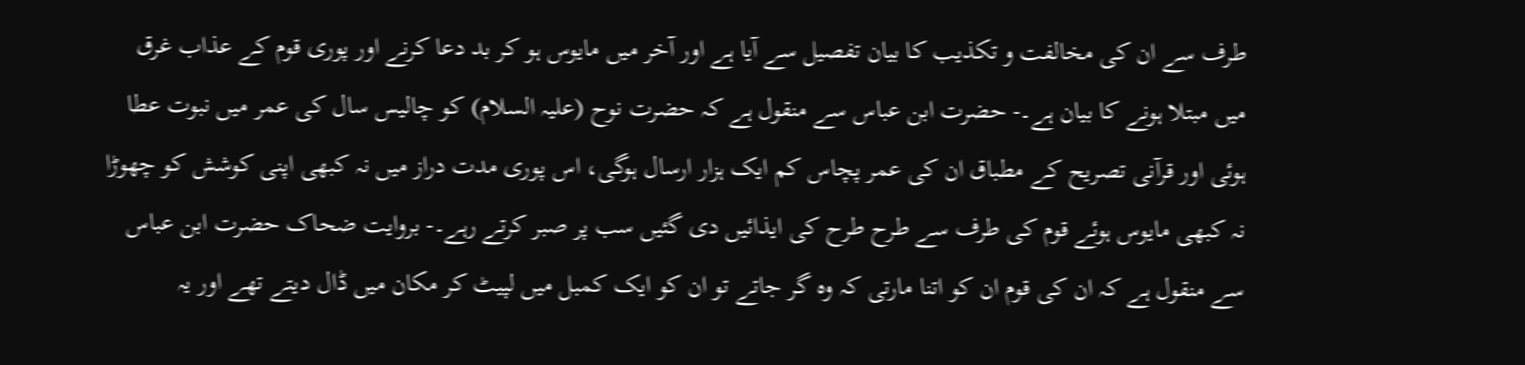طرف سے ان کی مخالفت و تکذیب کا بیان تفصیل سے آیا ہے اور آخر میں مایوس ہو کر بد دعا کرنے اور پوری قوم کے عذاب غرق میں مبتلا ہونے کا بیان ہے۔- حضرت ابن عباس سے منقول ہے کہ حضرت نوح (علیہ السلام) کو چالیس سال کی عمر میں نبوت عطا ہوئی اور قرآنی تصریح کے مطباق ان کی عمر پچاس کم ایک ہزار ارسال ہوگی، اس پوری مدت دراز میں نہ کبھی اپنی کوشش کو چھوڑا نہ کبھی مایوس ہوئے قوم کی طرف سے طرح طرح کی ایذائیں دی گئیں سب پر صبر کرتے رہے۔- بروایت ضحاک حضرت ابن عباس سے منقول ہے کہ ان کی قوم ان کو اتنا مارتی کہ وہ گر جاتے تو ان کو ایک کمبل میں لپیٹ کر مکان میں ڈال دیتے تھے اور یہ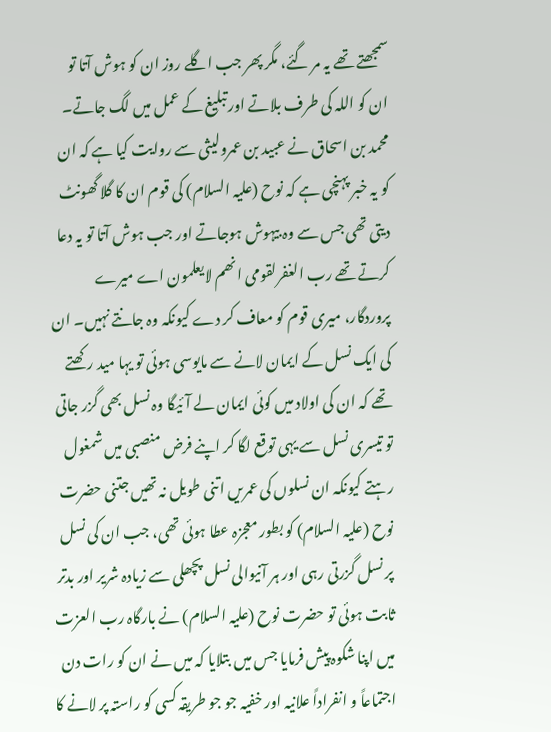سمجھتے تھے یہ مر گئے، مگر پھر جب اگلے روز ان کو ہوش آتا تو ان کو اللہ کی طرف بلاتے اور تبلیغ کے عمل میں لگ جاتے۔ محمد بن اسحاق نے عبید بن عمرولیثی سے روایت کیا ہے کہ ان کو یہ خبر پہنچی ہے کہ نوح (علیہ السلام) کی قوم ان کا گلا گھونٹ دیتی تھی جس سے وہ بیہوش ہوجاتے اور جب ہوش آتا تو یہ دعا کرتے تھے رب الغفرلقومی انھم لایعلمون اے میرے پروردگار، میری قوم کو معاف کر دے کیونکہ وہ جانتے نہیں۔ ان کی ایک نسل کے ایمان لانے سے مایوسی ہوئی تو یہا مید رکھتے تھے کہ ان کی اولاد میں کوئی ایمان لے آئیگا وہ نسل بھی گزر جاتی تو تیسری نسل سے یہی توقع لگا کر اپنے فرض منصبی میں شمغول رہتے کیونکہ ان نسلوں کی عمریں اتنی طویل نہ تھیں جتنی حضرت نوح (علیہ السلام) کو بطور معجزہ عطا ہوئی تھی، جب ان کی نسل پر نسل گزرتی رہی اور ہر آنیوالی نسل پچھلی سے زیادہ شریر اور بدتر ثابت ہوئی تو حضرت نوح (علیہ السلام) نے بارگاہ رب العزت میں اپنا شکوہ پیش فرمایا جس میں بتلایا کہ میں نے ان کو رات دن اجتماعاً و انفراداً علانیہ اور خفیہ جو جو طریقہ کسی کو راستہ پر لانے کا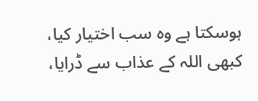ہوسکتا ہے وہ سب اختیار کیا، کبھی اللہ کے عذاب سے ڈرایا،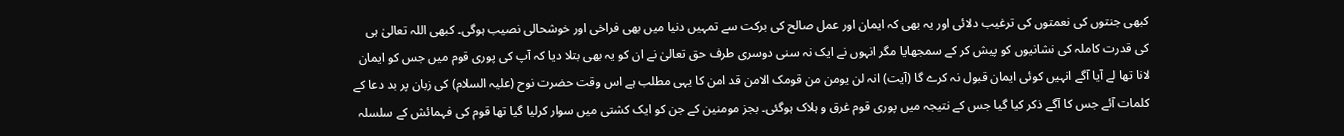کبھی جنتوں کی نعمتوں کی ترغیب دلائی اور یہ بھی کہ ایمان اور عمل صالح کی برکت سے تمہیں دنیا میں بھی فراخی اور خوشحالی نصیب ہوگی۔ کبھی اللہ تعالیٰ ہی کی قدرت کاملہ کی نشانیوں کو پیش کر کے سمجھایا مگر انہوں نے ایک نہ سنی دوسری طرف حق تعالیٰ نے ان کو یہ بھی بتلا دیا کہ آپ کی پوری قوم میں جس کو ایمان لانا تھا لے آیا آگے انہیں کوئی ایمان قبول نہ کرے گا (آیت) انہ لن یومن من قومک الامن قد امن کا یہی مطلب ہے اس وقت حضرت نوح (علیہ السلام) کی زبان پر بد دعا کے کلمات آئے جس کا آگے ذکر کیا گیا جس کے نتیجہ میں پوری قوم غرق و ہلاک ہوگئی۔ بجز مومنین کے جن کو ایک کشتی میں سوار کرلیا گیا تھا قوم کی فہمائش کے سلسلہ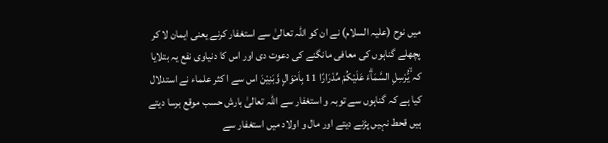میں نوح (علیہ السلام) نے ان کو اللہ تعالیٰ سے استغفار کرنے یعنی ایمان لا کر پچھلے گناہوں کی معافی مانگنے کی دعوت دی اور اس کا دنیاوی نفع یہ بتلایا کہ ۙيُّرْسِلِ السَّمَاۗءَ عَلَيْكُمْ مِّدْرَارًا 11 بِاَمْوَالٍ وَّبَنِيْنَ اس سے ا کثر علماء نے استدلال کیا ہے کہ گناہوں سے توبہ و استغفار سے اللہ تعالیٰ بارش حسب موقع برسا دیتے ہیں قحط نہیں پڑنے دیتے اور مال و اولاد میں استغفار سے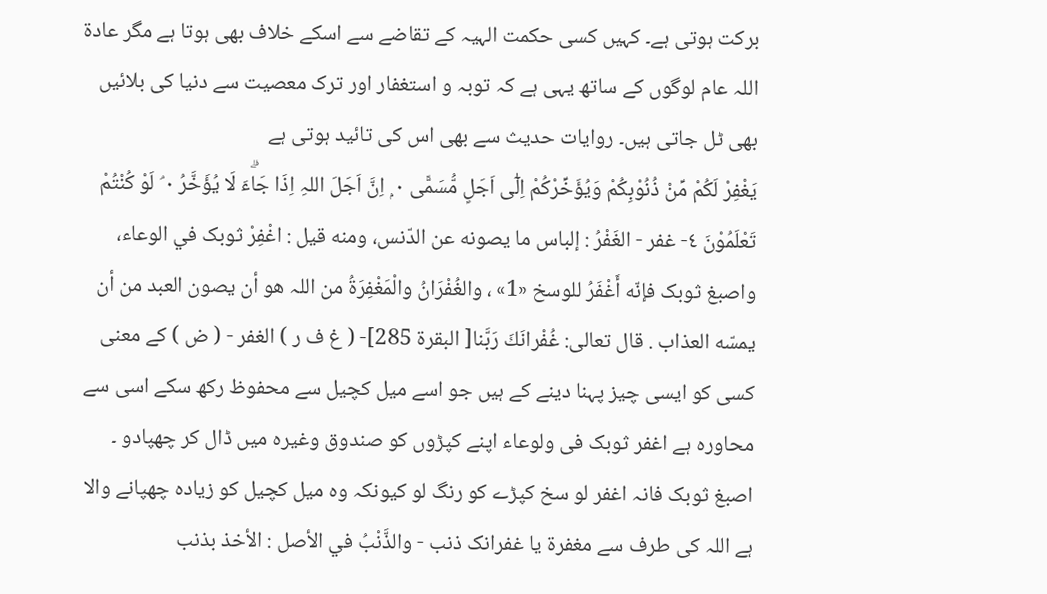برکت ہوتی ہے۔ کہیں کسی حکمت الہیہ کے تقاضے سے اسکے خلاف بھی ہوتا ہے مگر عادة اللہ عام لوگوں کے ساتھ یہی ہے کہ توبہ و استغفار اور ترک معصیت سے دنیا کی بلائیں بھی ٹل جاتی ہیں۔ روایات حدیث سے بھی اس کی تائید ہوتی ہے
يَغْفِرْ لَكُمْ مِّنْ ذُنُوْبِكُمْ وَيُؤَخِّرْكُمْ اِلٰٓى اَجَلٍ مُّسَمًّى ٠ ۭ اِنَّ اَجَلَ اللہِ اِذَا جَاۗءَ لَا يُؤَخَّرُ ٠ ۘ لَوْ كُنْتُمْ تَعْلَمُوْنَ ٤- غفر - الغَفْرُ : إلباس ما يصونه عن الدّنس، ومنه قيل : اغْفِرْ ثوبک في الوعاء، واصبغ ثوبک فإنّه أَغْفَرُ للوسخ «1» ، والغُفْرَانُ والْمَغْفِرَةُ من اللہ هو أن يصون العبد من أن يمسّه العذاب . قال تعالی: غُفْرانَكَ رَبَّنا[ البقرة 285]- ( غ ف ر ) الغفر - ( ض ) کے معنی کسی کو ایسی چیز پہنا دینے کے ہیں جو اسے میل کچیل سے محفوظ رکھ سکے اسی سے محاورہ ہے اغفر ثوبک فی ولوعاء اپنے کپڑوں کو صندوق وغیرہ میں ڈال کر چھپادو ۔ اصبغ ثوبک فانہ اغفر لو سخ کپڑے کو رنگ لو کیونکہ وہ میل کچیل کو زیادہ چھپانے والا ہے اللہ کی طرف سے مغفرۃ یا غفرانک ذنب - والذَّنْبُ في الأصل : الأخذ بذنب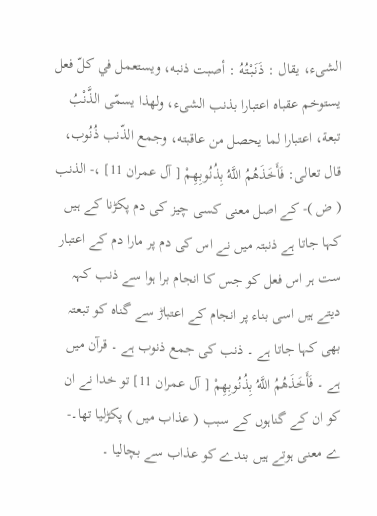الشیء، يقال : ذَنَبْتُهُ : أصبت ذنبه، ويستعمل في كلّ فعل يستوخم عقباه اعتبارا بذنب الشیء، ولهذا يسمّى الذَّنْبُ تبعة، اعتبارا لما يحصل من عاقبته، وجمع الذّنب ذُنُوب، قال تعالی: فَأَخَذَهُمُ اللَّهُ بِذُنُوبِهِمْ [ آل عمران 11] ،- الذنب ( ض )- کے اصل معنی کسی چیز کی دم پکڑنا کے ہیں کہا جاتا ہے ذنبتہ میں نے اس کی دم پر مارا دم کے اعتبار ست ہر اس فعل کو جس کا انجام برا ہوا سے ذنب کہہ دیتے ہیں اسی بناء پر انجام کے اعتباڑ سے گناہ کو تبعتہ بھی کہا جاتا ہے ۔ ذنب کی جمع ذنوب ہے ۔ قرآن میں ہے ۔ فَأَخَذَهُمُ اللَّهُ بِذُنُوبِهِمْ [ آل عمران 11] تو خدا نے ان کو ان کے گناہوں کے سبب ( عذاب میں ) پکڑلیا تھا۔- ے معنی ہوتے ہیں بندے کو عذاب سے بچالیا ۔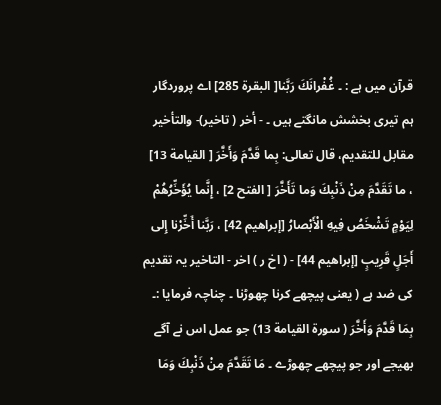قرآن میں ہے : ۔ غُفْرانَكَ رَبَّنا[ البقرة 285] اے پروردگار ہم تیری بخشش مانگتے ہیں ۔ - أخر ( تاخیر)- والتأخير مقابل للتقدیم، قال تعالی: بِما قَدَّمَ وَأَخَّرَ [ القیامة 13] ، ما تَقَدَّمَ مِنْ ذَنْبِكَ وَما تَأَخَّرَ [ الفتح 2] ، إِنَّما يُؤَخِّرُهُمْ لِيَوْمٍ تَشْخَصُ فِيهِ الْأَبْصارُ [إبراهيم 42] ، رَبَّنا أَخِّرْنا إِلى أَجَلٍ قَرِيبٍ [إبراهيم 44] - ( اخ ر ) اخر - التاخیر یہ تقدیم کی ضد ہے ( یعنی پیچھے کرنا چھوڑنا ۔ چناچہ فرمایا :۔ بِمَا قَدَّمَ وَأَخَّرَ ( سورة القیامة 13) جو عمل اس نے آگے بھیجے اور جو پیچھے چھوڑے ۔ مَا تَقَدَّمَ مِنْ ذَنْبِكَ وَمَا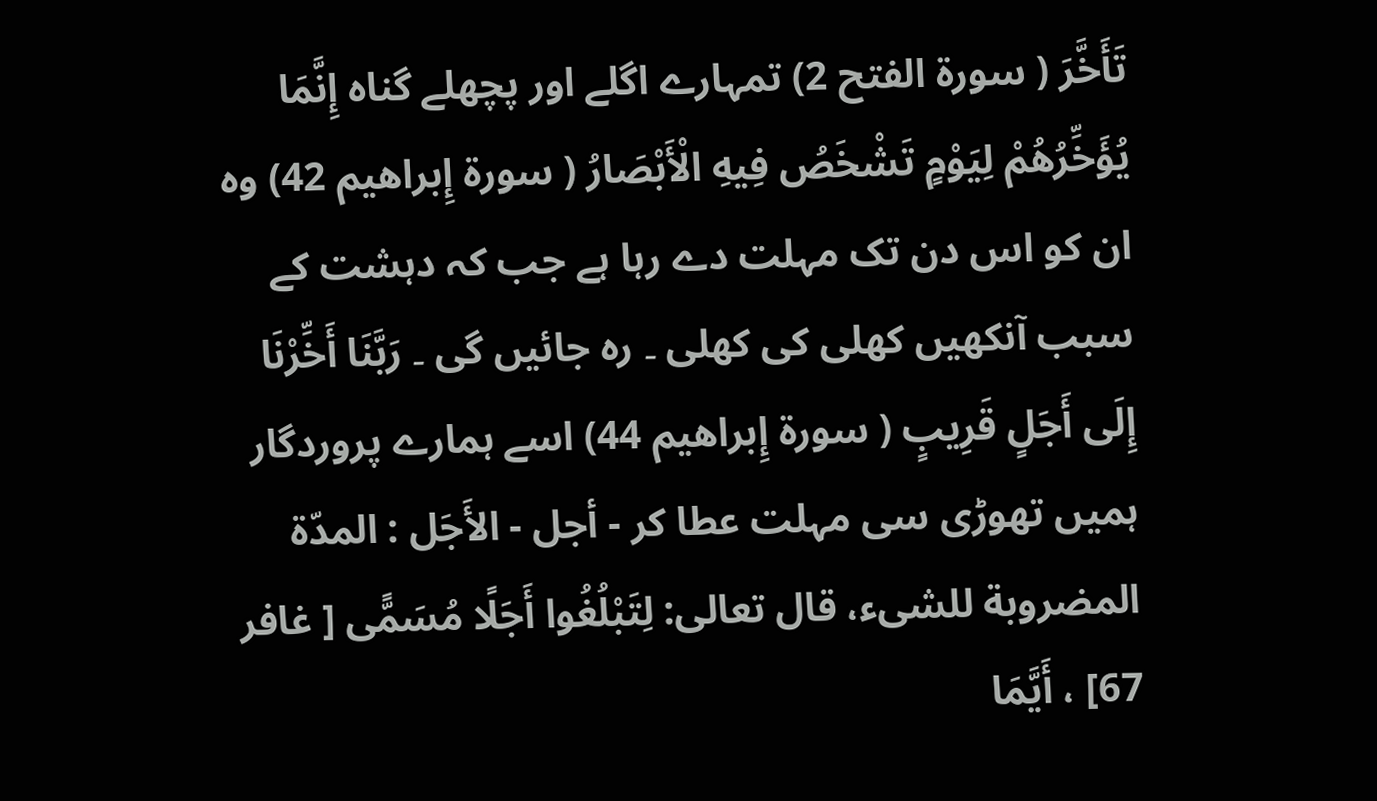تَأَخَّرَ ( سورة الفتح 2) تمہارے اگلے اور پچھلے گناہ إِنَّمَا يُؤَخِّرُهُمْ لِيَوْمٍ تَشْخَصُ فِيهِ الْأَبْصَارُ ( سورة إِبراهيم 42) وہ ان کو اس دن تک مہلت دے رہا ہے جب کہ دہشت کے سبب آنکھیں کھلی کی کھلی ۔ رہ جائیں گی ۔ رَبَّنَا أَخِّرْنَا إِلَى أَجَلٍ قَرِيبٍ ( سورة إِبراهيم 44) اسے ہمارے پروردگار ہمیں تھوڑی سی مہلت عطا کر - أجل - الأَجَل : المدّة المضروبة للشیء، قال تعالی: لِتَبْلُغُوا أَجَلًا مُسَمًّى [ غافر 67] ، أَيَّمَا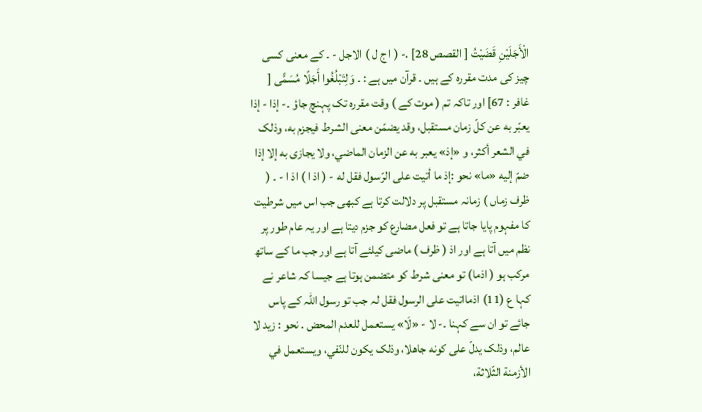الْأَجَلَيْنِ قَضَيْتُ [ القصص 28] .- ( ا ج ل ) الاجل - ۔ کے معنی کسی چیز کی مدت مقررہ کے ہیں ۔ قرآن میں ہے : ۔ وَلِتَبْلُغُوا أَجَلًا مُسَمًّى [ غافر : 67] اور تاکہ تم ( موت کے ) وقت مقررہ تک پہنچ جاؤ ۔- إذا - إذا يعبّر به عن کلّ زمان مستقبل، وقد يضمّن معنی الشرط فيجزم به، وذلک في الشعر أكثر، و «إذ» يعبر به عن الزمان الماضي، ولا يجازی به إلا إذا ضمّ إليه «ما» نحو :إذ ما أتيت علی الرّسول فقل له - ( اذ ا ) اذ ا - ۔ ( ظرف زماں ) زمانہ مستقبل پر دلالت کرتا ہے کبھی جب اس میں شرطیت کا مفہوم پایا جاتا ہے تو فعل مضارع کو جزم دیتا ہے اور یہ عام طور پر نظم میں آتا ہے اور اذ ( ظرف ) ماضی کیلئے آتا ہے اور جب ما کے ساتھ مرکب ہو ( اذما) تو معنی شرط کو متضمن ہوتا ہے جیسا کہ شاعر نے کہا ع (11) اذمااتیت علی الرسول فقل لہ جب تو رسول اللہ کے پاس جائے تو ان سے کہنا ۔- لا - «لَا» يستعمل للعدم المحض . نحو : زيد لا عالم، وذلک يدلّ علی كونه جاهلا، وذلک يكون للنّفي، ويستعمل في الأزمنة الثّلاثة،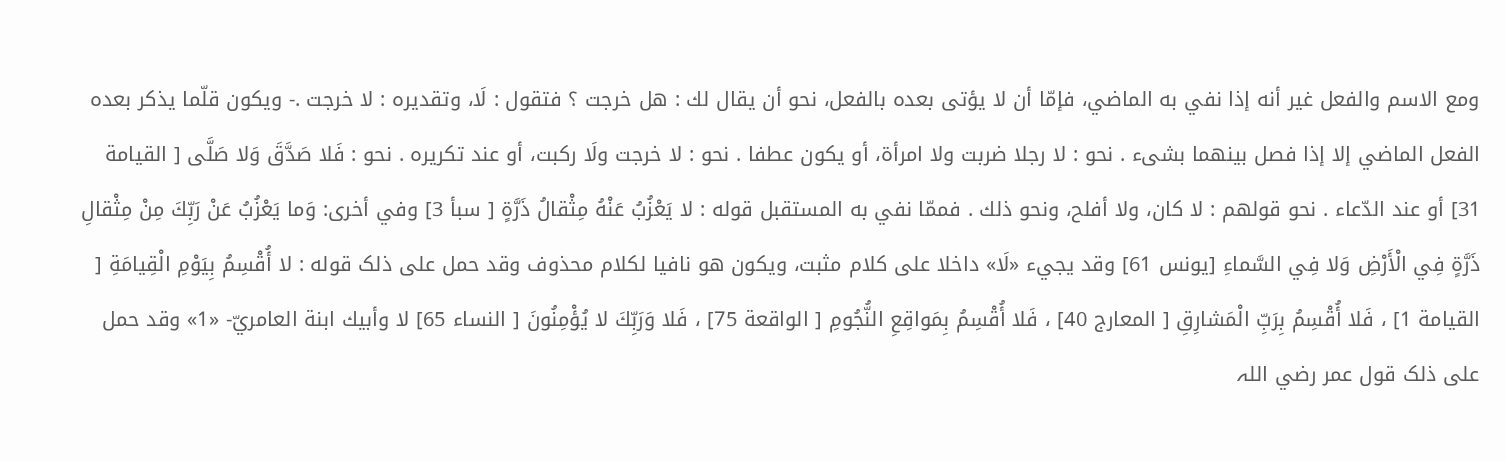ومع الاسم والفعل غير أنه إذا نفي به الماضي، فإمّا أن لا يؤتی بعده بالفعل، نحو أن يقال لك : هل خرجت ؟ فتقول : لَا، وتقدیره : لا خرجت .- ويكون قلّما يذكر بعده الفعل الماضي إلا إذا فصل بينهما بشیء . نحو : لا رجلا ضربت ولا امرأة، أو يكون عطفا . نحو : لا خرجت ولَا رکبت، أو عند تكريره . نحو : فَلا صَدَّقَ وَلا صَلَّى [ القیامة 31] أو عند الدّعاء . نحو قولهم : لا کان، ولا أفلح، ونحو ذلك . فممّا نفي به المستقبل قوله : لا يَعْزُبُ عَنْهُ مِثْقالُ ذَرَّةٍ [ سبأ 3] وفي أخری: وَما يَعْزُبُ عَنْ رَبِّكَ مِنْ مِثْقالِ ذَرَّةٍ فِي الْأَرْضِ وَلا فِي السَّماءِ [يونس 61] وقد يجيء «لَا» داخلا علی کلام مثبت، ويكون هو نافیا لکلام محذوف وقد حمل علی ذلک قوله : لا أُقْسِمُ بِيَوْمِ الْقِيامَةِ [ القیامة 1] ، فَلا أُقْسِمُ بِرَبِّ الْمَشارِقِ [ المعارج 40] ، فَلا أُقْسِمُ بِمَواقِعِ النُّجُومِ [ الواقعة 75] ، فَلا وَرَبِّكَ لا يُؤْمِنُونَ [ النساء 65] لا وأبيك ابنة العامريّ- «1» وقد حمل علی ذلک قول عمر رضي اللہ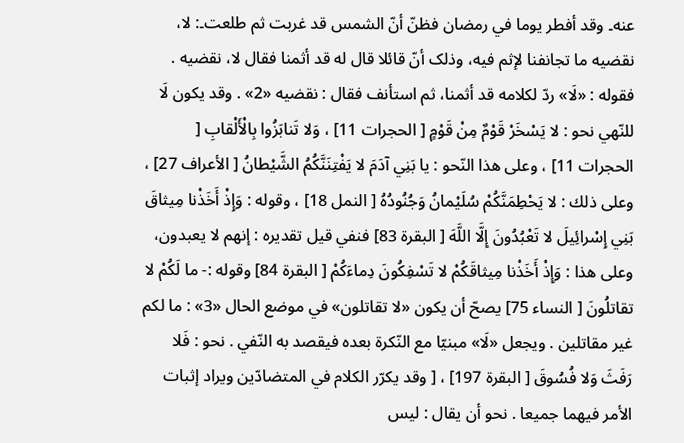عنه۔ وقد أفطر يوما في رمضان فظنّ أنّ الشمس قد غربت ثم طلعت۔: لا، نقضيه ما تجانفنا لإثم فيه، وذلک أنّ قائلا قال له قد أثمنا فقال لا، نقضيه . فقوله : «لَا» ردّ لکلامه قد أثمنا، ثم استأنف فقال : نقضيه «2» . وقد يكون لَا للنّهي نحو : لا يَسْخَرْ قَوْمٌ مِنْ قَوْمٍ [ الحجرات 11] ، وَلا تَنابَزُوا بِالْأَلْقابِ [ الحجرات 11] ، وعلی هذا النّحو : يا بَنِي آدَمَ لا يَفْتِنَنَّكُمُ الشَّيْطانُ [ الأعراف 27] ، وعلی ذلك : لا يَحْطِمَنَّكُمْ سُلَيْمانُ وَجُنُودُهُ [ النمل 18] ، وقوله : وَإِذْ أَخَذْنا مِيثاقَ بَنِي إِسْرائِيلَ لا تَعْبُدُونَ إِلَّا اللَّهَ [ البقرة 83] فنفي قيل تقدیره : إنهم لا يعبدون، وعلی هذا : وَإِذْ أَخَذْنا مِيثاقَكُمْ لا تَسْفِكُونَ دِماءَكُمْ [ البقرة 84] وقوله :- ما لَكُمْ لا تقاتلُونَ [ النساء 75] يصحّ أن يكون «لا تقاتلون» في موضع الحال «3» : ما لکم غير مقاتلین . ويجعل «لَا» مبنيّا مع النّكرة بعده فيقصد به النّفي . نحو : فَلا رَفَثَ وَلا فُسُوقَ [ البقرة 197] ، [ وقد يكرّر الکلام في المتضادّين ويراد إثبات الأمر فيهما جمیعا . نحو أن يقال : ليس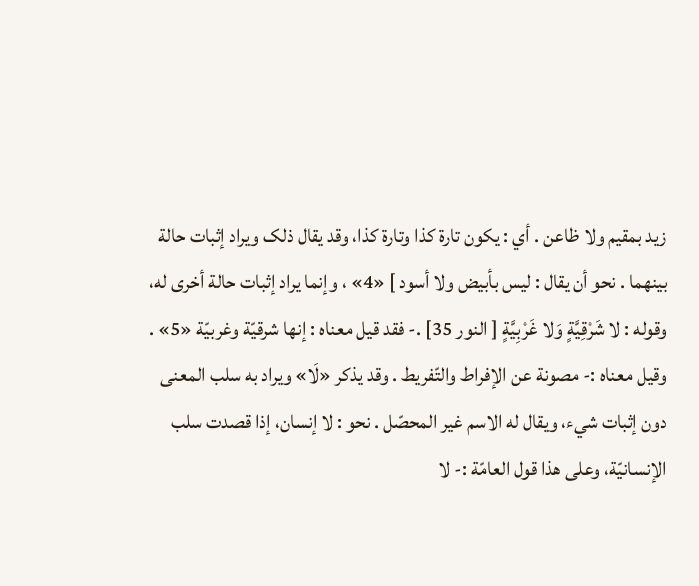زيد بمقیم ولا ظاعن . أي : يكون تارة كذا وتارة كذا، وقد يقال ذلک ويراد إثبات حالة بينهما . نحو أن يقال : ليس بأبيض ولا أسود ] «4» ، وإنما يراد إثبات حالة أخری له، وقوله : لا شَرْقِيَّةٍ وَلا غَرْبِيَّةٍ [ النور 35] .- فقد قيل معناه : إنها شرقيّة وغربيّة «5» . وقیل معناه :- مصونة عن الإفراط والتّفریط . وقد يذكر «لَا» ويراد به سلب المعنی دون إثبات شيء، ويقال له الاسم غير المحصّل . نحو : لا إنسان، إذا قصدت سلب الإنسانيّة، وعلی هذا قول العامّة :- لا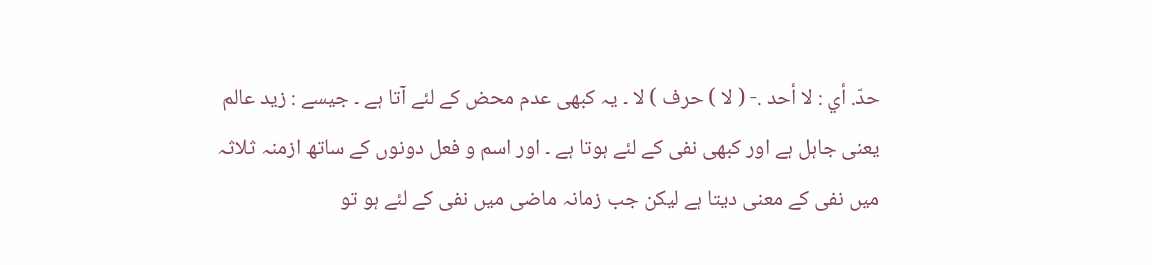حدّ. أي : لا أحد .- ( لا ) حرف ) لا ۔ یہ کبھی عدم محض کے لئے آتا ہے ۔ جیسے : زید عالم یعنی جاہل ہے اور کبھی نفی کے لئے ہوتا ہے ۔ اور اسم و فعل دونوں کے ساتھ ازمنہ ثلاثہ میں نفی کے معنی دیتا ہے لیکن جب زمانہ ماضی میں نفی کے لئے ہو تو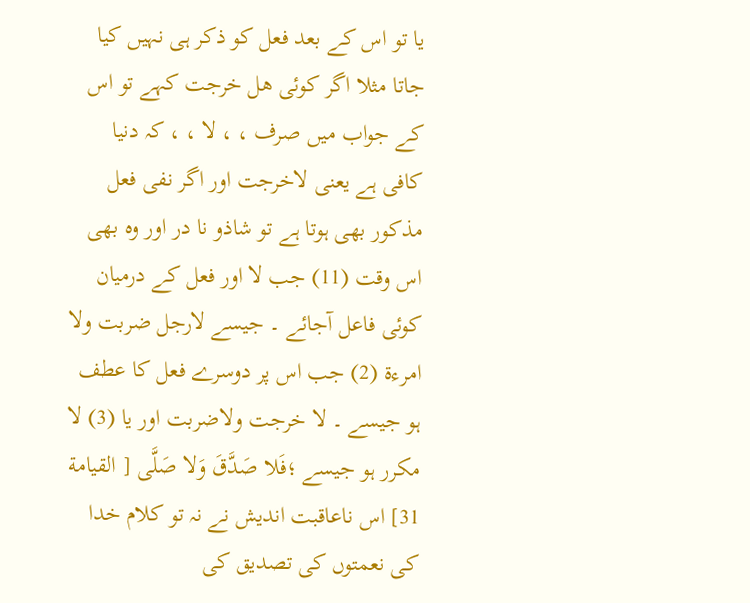یا تو اس کے بعد فعل کو ذکر ہی نہیں کیا جاتا مثلا اگر کوئی ھل خرجت کہے تو اس کے جواب میں صرف ، ، لا ، ، کہ دنیا کافی ہے یعنی لاخرجت اور اگر نفی فعل مذکور بھی ہوتا ہے تو شاذو نا در اور وہ بھی اس وقت (11) جب لا اور فعل کے درمیان کوئی فاعل آجائے ۔ جیسے لارجل ضربت ولا امرءۃ (2) جب اس پر دوسرے فعل کا عطف ہو جیسے ۔ لا خرجت ولاضربت اور یا (3) لا مکرر ہو جیسے ؛فَلا صَدَّقَ وَلا صَلَّى [ القیامة 31] اس ناعاقبت اندیش نے نہ تو کلام خدا کی نعمتوں کی تصدیق کی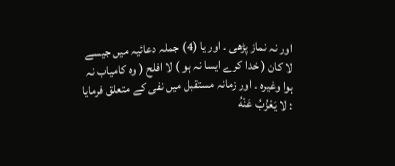اور نہ نماز پڑھی ۔ اور یا (4) جملہ دعائیہ میں جیسے لا کان ( خدا کرے ایسا نہ ہو ) لا افلح ( وہ کامیاب نہ ہوا وغیرہ ۔ اور زمانہ مستقبل میں نفی کے متعلق فرمایا : لا يَعْزُبُ عَنْهُ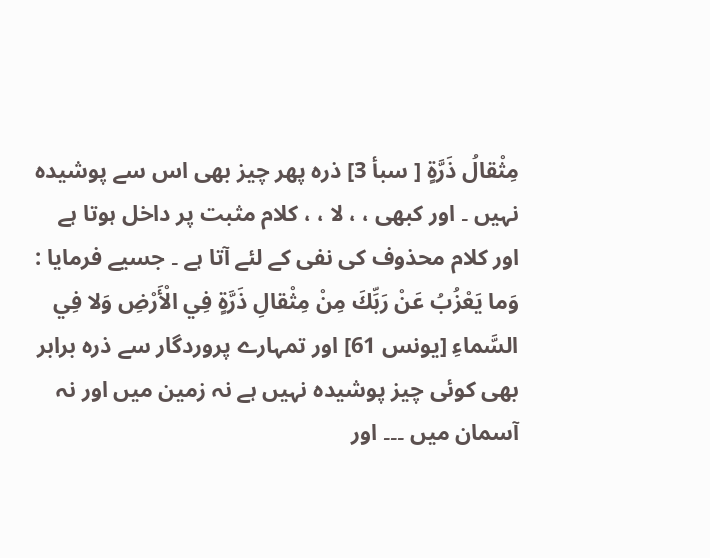مِثْقالُ ذَرَّةٍ [ سبأ 3] ذرہ پھر چیز بھی اس سے پوشیدہ نہیں ۔ اور کبھی ، ، لا ، ، کلام مثبت پر داخل ہوتا ہے اور کلام محذوف کی نفی کے لئے آتا ہے ۔ جسیے فرمایا : وَما يَعْزُبُ عَنْ رَبِّكَ مِنْ مِثْقالِ ذَرَّةٍ فِي الْأَرْضِ وَلا فِي السَّماءِ [يونس 61] اور تمہارے پروردگار سے ذرہ برابر بھی کوئی چیز پوشیدہ نہیں ہے نہ زمین میں اور نہ آسمان میں ۔۔۔ اور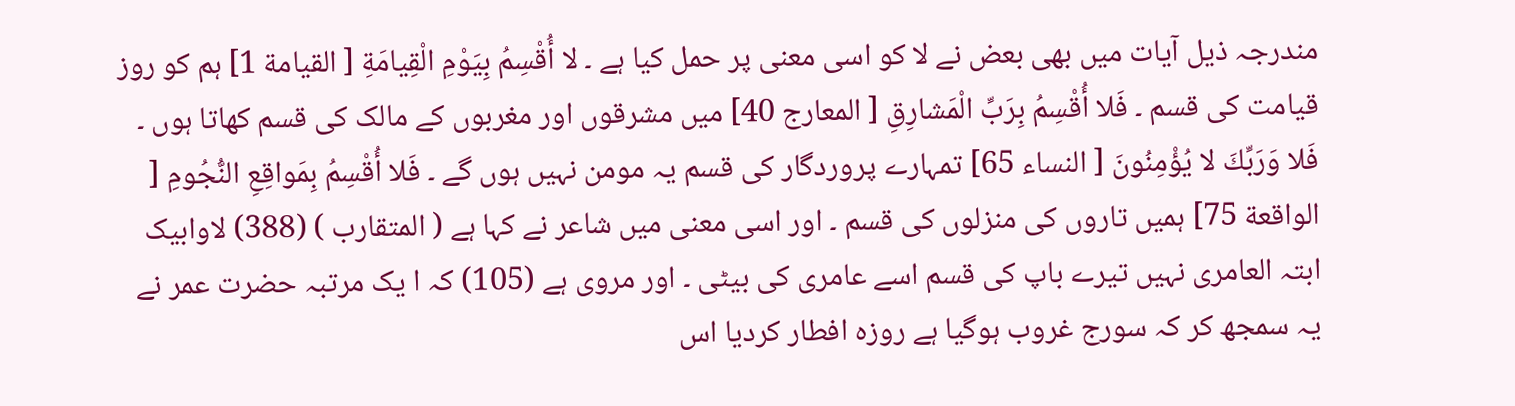مندرجہ ذیل آیات میں بھی بعض نے لا کو اسی معنی پر حمل کیا ہے ۔ لا أُقْسِمُ بِيَوْمِ الْقِيامَةِ [ القیامة 1] ہم کو روز قیامت کی قسم ۔ فَلا أُقْسِمُ بِرَبِّ الْمَشارِقِ [ المعارج 40] میں مشرقوں اور مغربوں کے مالک کی قسم کھاتا ہوں ۔ فَلا وَرَبِّكَ لا يُؤْمِنُونَ [ النساء 65] تمہارے پروردگار کی قسم یہ مومن نہیں ہوں گے ۔ فَلا أُقْسِمُ بِمَواقِعِ النُّجُومِ [ الواقعة 75] ہمیں تاروں کی منزلوں کی قسم ۔ اور اسی معنی میں شاعر نے کہا ہے ( المتقارب ) (388) لاوابیک ابتہ العامری نہیں تیرے باپ کی قسم اسے عامری کی بیٹی ۔ اور مروی ہے (105) کہ ا یک مرتبہ حضرت عمر نے یہ سمجھ کر کہ سورج غروب ہوگیا ہے روزہ افطار کردیا اس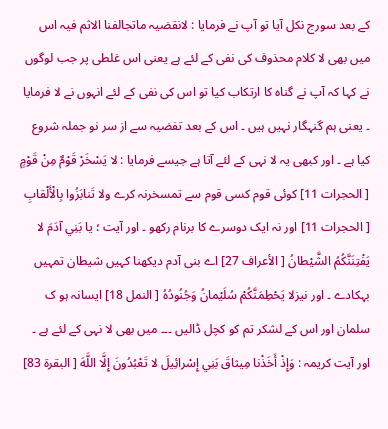کے بعد سورج نکل آیا تو آپ نے فرمایا : لانقضیہ ماتجالفنا الاثم فیہ اس میں بھی لا کلام محذوف کی نفی کے لئے ہے یعنی اس غلطی پر جب لوگوں نے کہا کہ آپ نے گناہ کا ارتکاب کیا تو اس کی نفی کے لئے انہوں نے لا فرمایا ۔ یعنی ہم گنہگار نہیں ہیں ۔ اس کے بعد تفضیہ سے از سر نو جملہ شروع کیا ہے ۔ اور کبھی یہ لا نہی کے لئے آتا ہے جیسے فرمایا : لا يَسْخَرْ قَوْمٌ مِنْ قَوْمٍ [ الحجرات 11] کوئی قوم کسی قوم سے تمسخرنہ کرے ولا تَنابَزُوا بِالْأَلْقابِ [ الحجرات 11] اور نہ ایک دوسرے کا برنام رکھو ۔ اور آیت ؛ يا بَنِي آدَمَ لا يَفْتِنَنَّكُمُ الشَّيْطانُ [ الأعراف 27] اے بنی آدم دیکھنا کہیں شیطان تمہیں بہکادے ۔ اور نیزلا يَحْطِمَنَّكُمْ سُلَيْمانُ وَجُنُودُهُ [ النمل 18] ایسانہ ہو ک سلمان اور اس کے لشکر تم کو کچل ڈالیں ۔۔۔ میں بھی لا نہی کے لئے ہے ۔ اور آیت کریمہ : وَإِذْ أَخَذْنا مِيثاقَ بَنِي إِسْرائِيلَ لا تَعْبُدُونَ إِلَّا اللَّهَ [ البقرة 83]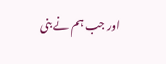اور جب ہم نے بنی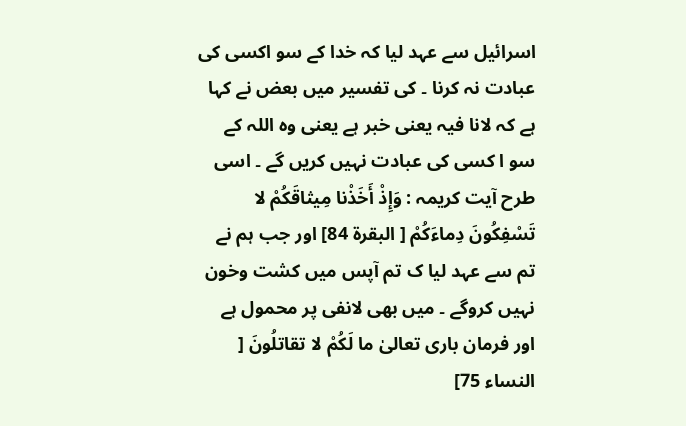اسرائیل سے عہد لیا کہ خدا کے سو اکسی کی عبادت نہ کرنا ۔ کی تفسیر میں بعض نے کہا ہے کہ لانا فیہ یعنی خبر ہے یعنی وہ اللہ کے سو ا کسی کی عبادت نہیں کریں گے ۔ اسی طرح آیت کریمہ : وَإِذْ أَخَذْنا مِيثاقَكُمْ لا تَسْفِكُونَ دِماءَكُمْ [ البقرة 84] اور جب ہم نے تم سے عہد لیا ک تم آپس میں کشت وخون نہیں کروگے ۔ میں بھی لانفی پر محمول ہے اور فرمان باری تعالیٰ ما لَكُمْ لا تقاتلُونَ [ النساء 75]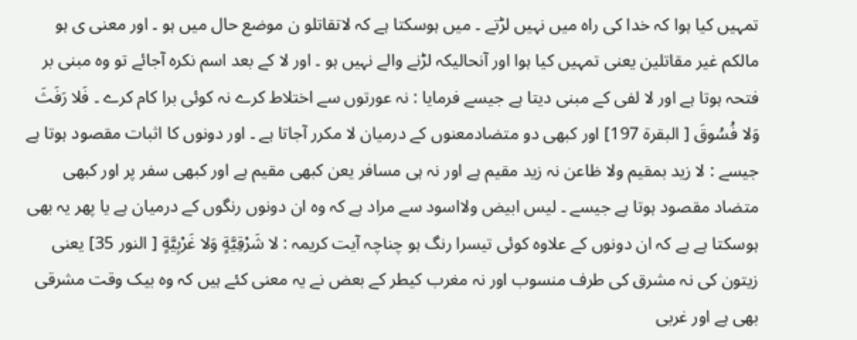تمہیں کیا ہوا کہ خدا کی راہ میں نہیں لڑتے ۔ میں ہوسکتا ہے کہ لاتقاتلو ن موضع حال میں ہو ۔ اور معنی ی ہو مالکم غیر مقاتلین یعنی تمہیں کیا ہوا اور آنحالیکہ لڑنے والے نہیں ہو ۔ اور لا کے بعد اسم نکرہ آجائے تو وہ مبنی بر فتحہ ہوتا ہے اور لا لفی کے مبنی دیتا ہے جیسے فرمایا : نہ عورتوں سے اختلاط کرے نہ کوئی برا کام کرے ۔ فَلا رَفَثَ وَلا فُسُوقَ [ البقرة 197] اور کبھی دو متضادمعنوں کے درمیان لا مکرر آجاتا ہے ۔ اور دونوں کا اثبات مقصود ہوتا ہے جیسے : لا زید بمقیم ولا ظاعن نہ زید مقیم ہے اور نہ ہی مسافر یعن کبھی مقیم ہے اور کبھی سفر پر اور کبھی متضاد مقصود ہوتا ہے جیسے ۔ لیس ابیض ولااسود سے مراد ہے کہ وہ ان دونوں رنگوں کے درمیان ہے یا پھر یہ بھی ہوسکتا ہے ہے کہ ان دونوں کے علاوہ کوئی تیسرا رنگ ہو چناچہ آیت کریمہ : لا شَرْقِيَّةٍ وَلا غَرْبِيَّةٍ [ النور 35] یعنی زیتون کی نہ مشرق کی طرف منسوب اور نہ مغرب کیطر کے بعض نے یہ معنی کئے ہیں کہ وہ بیک وقت مشرقی بھی ہے اور غربی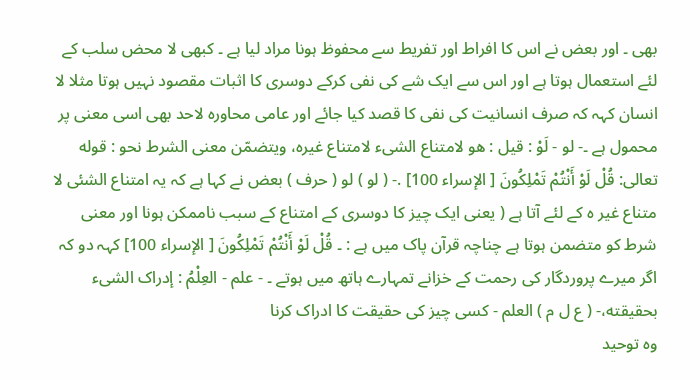بھی ۔ اور بعض نے اس کا افراط اور تفریط سے محفوظ ہونا مراد لیا ہے ۔ کبھی لا محض سلب کے لئے استعمال ہوتا ہے اور اس سے ایک شے کی نفی کرکے دوسری کا اثبات مقصود نہیں ہوتا مثلا لا انسان کہہ کہ صرف انسانیت کی نفی کا قصد کیا جائے اور عامی محاورہ لاحد بھی اسی معنی پر محمول ہے ۔- لو - لَوْ : قيل : هو لامتناع الشیء لامتناع غيره، ويتضمّن معنی الشرط نحو : قوله تعالی: قُلْ لَوْ أَنْتُمْ تَمْلِكُونَ [ الإسراء 100] .- ( لو ) لو ( حرف ) بعض نے کہا ہے کہ یہ امتناع الشئی لا متناع غیر ہ کے لئے آتا ہے ( یعنی ایک چیز کا دوسری کے امتناع کے سبب ناممکن ہونا اور معنی شرط کو متضمن ہوتا ہے چناچہ قرآن پاک میں ہے : ۔ قُلْ لَوْ أَنْتُمْ تَمْلِكُونَ [ الإسراء 100] کہہ دو کہ اگر میرے پروردگار کی رحمت کے خزانے تمہارے ہاتھ میں ہوتے ۔ - علم - العِلْمُ : إدراک الشیء بحقیقته،- ( ع ل م ) العلم - کسی چیز کی حقیقت کا ادراک کرنا
وہ توحید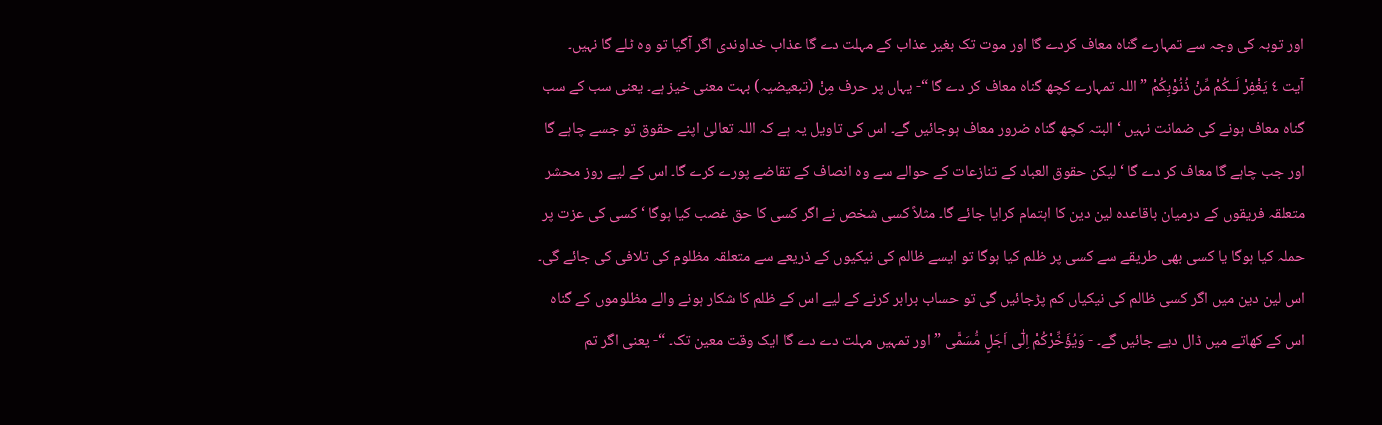اور توبہ کی وجہ سے تمہارے گناہ معاف کردے گا اور موت تک بغیر عذاب کے مہلت دے گا عذاب خداوندی اگر آگیا تو وہ ٹلے گا نہیں۔
آیت ٤ یَغْفِرْ لَــکُمْ مِّنْ ذُنُوْبِکُمْ ” اللہ تمہارے کچھ گناہ معاف کر دے گا “- یہاں پر حرف مِنْ (تبعیضیہ) بہت معنی خیز ہے۔ یعنی سب کے سب گناہ معاف ہونے کی ضمانت نہیں ‘ البتہ کچھ گناہ ضرور معاف ہوجائیں گے۔ اس کی تاویل یہ ہے کہ اللہ تعالیٰ اپنے حقوق تو جسے چاہے گا اور جب چاہے گا معاف کر دے گا ‘ لیکن حقوق العباد کے تنازعات کے حوالے سے وہ انصاف کے تقاضے پورے کرے گا۔ اس کے لیے روز محشر متعلقہ فریقوں کے درمیان باقاعدہ لین دین کا اہتمام کرایا جائے گا۔ مثلاً کسی شخص نے اگر کسی کا حق غصب کیا ہوگا ‘ کسی کی عزت پر حملہ کیا ہوگا یا کسی بھی طریقے سے کسی پر ظلم کیا ہوگا تو ایسے ظالم کی نیکیوں کے ذریعے سے متعلقہ مظلوم کی تلافی کی جائے گی۔ اس لین دین میں اگر کسی ظالم کی نیکیاں کم پڑجائیں گی تو حساب برابر کرنے کے لیے اس کے ظلم کا شکار ہونے والے مظلوموں کے گناہ اس کے کھاتے میں ڈال دیے جائیں گے۔ - وَیُؤَخِّرْکُمْ اِلٰٓی اَجَلٍ مُّسَمًّی ” اور تمہیں مہلت دے دے گا ایک وقت معین تک۔ “- یعنی اگر تم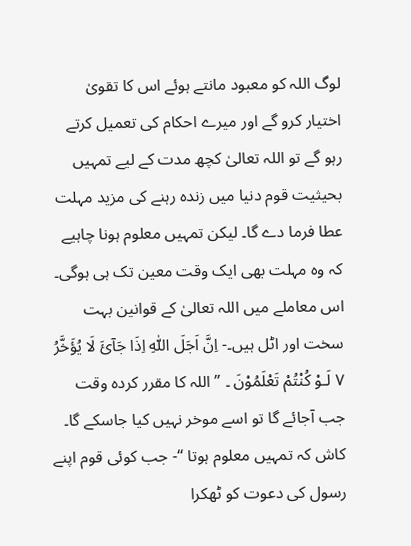لوگ اللہ کو معبود مانتے ہوئے اس کا تقویٰ اختیار کرو گے اور میرے احکام کی تعمیل کرتے رہو گے تو اللہ تعالیٰ کچھ مدت کے لیے تمہیں بحیثیت قوم دنیا میں زندہ رہنے کی مزید مہلت عطا فرما دے گا۔ لیکن تمہیں معلوم ہونا چاہیے کہ وہ مہلت بھی ایک وقت معین تک ہی ہوگی۔ اس معاملے میں اللہ تعالیٰ کے قوانین بہت سخت اور اٹل ہیں۔- اِنَّ اَجَلَ اللّٰہِ اِذَا جَآئَ لَا یُؤَخَّرُ ٧ لَـوْ کُنْتُمْ تَعْلَمُوْنَ ۔ ” اللہ کا مقرر کردہ وقت جب آجائے گا تو اسے موخر نہیں کیا جاسکے گا۔ کاش کہ تمہیں معلوم ہوتا “- جب کوئی قوم اپنے رسول کی دعوت کو ٹھکرا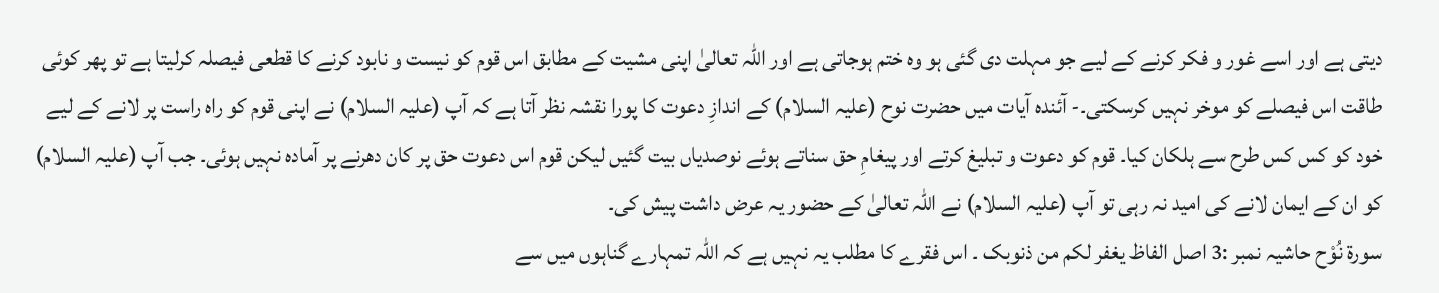دیتی ہے اور اسے غور و فکر کرنے کے لیے جو مہلت دی گئی ہو وہ ختم ہوجاتی ہے اور اللہ تعالیٰ اپنی مشیت کے مطابق اس قوم کو نیست و نابود کرنے کا قطعی فیصلہ کرلیتا ہے تو پھر کوئی طاقت اس فیصلے کو موخر نہیں کرسکتی۔- آئندہ آیات میں حضرت نوح (علیہ السلام) کے اندازِ دعوت کا پورا نقشہ نظر آتا ہے کہ آپ (علیہ السلام) نے اپنی قوم کو راہ راست پر لانے کے لیے خود کو کس کس طرح سے ہلکان کیا۔ قوم کو دعوت و تبلیغ کرتے اور پیغامِ حق سناتے ہوئے نوصدیاں بیت گئیں لیکن قوم اس دعوت حق پر کان دھرنے پر آمادہ نہیں ہوئی۔ جب آپ (علیہ السلام) کو ان کے ایمان لانے کی امید نہ رہی تو آپ (علیہ السلام) نے اللہ تعالیٰ کے حضور یہ عرض داشت پیش کی۔
سورة نُوْح حاشیہ نمبر :3 اصل الفاظ یغفر لکم من ذنوبک ۔ اس فقرے کا مطلب یہ نہیں ہے کہ اللہ تمہارے گناہوں میں سے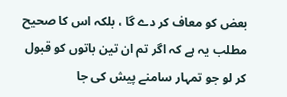بعض کو معاف کر دے گا ، بلکہ اس کا صحیح مطلب یہ ہے کہ اگر تم ان تین باتوں کو قبول کر لو جو تمہار سامنے پیش کی جا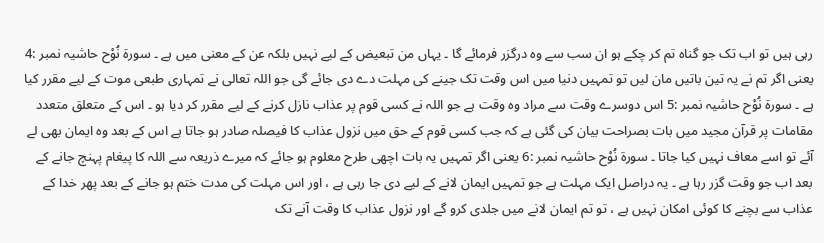رہی ہیں تو اب تک جو گناہ تم کر چکے ہو ان سب سے وہ درگزر فرمائے گا ۔ یہاں من تبعیض کے لیے نہیں بلکہ عن کے معنی میں ہے ۔ سورة نُوْح حاشیہ نمبر :4 یعنی اگر تم نے یہ تین باتیں مان لیں تو تمہیں دنیا میں اس وقت تک جینے کی مہلت دے دی جائے گی جو اللہ تعالی نے تمہاری طبعی موت کے لیے مقرر کیا ہے ۔ سورة نُوْح حاشیہ نمبر :5 اس دوسرے وقت سے مراد وہ وقت ہے جو اللہ نے کسی قوم پر عذاب نازل کرنے کے لیے مقرر کر دیا ہو ۔ اس کے متعلق متعدد مقامات پر قرآن مجید میں بات بصراحت بیان کی گئی ہے کہ جب کسی قوم کے حق میں نزول عذاب کا فیصلہ صادر ہو جاتا ہے اس کے بعد وہ ایمان بھی لے آئے تو اسے معاف نہیں کیا جاتا ۔ سورة نُوْح حاشیہ نمبر :6 یعنی اگر تمہیں یہ بات اچھی طرح معلوم ہو جائے کہ میرے ذریعہ سے اللہ کا پیغام پہنچ جانے کے بعد اب جو وقت گزر رہا ہے ۔ یہ دراصل ایک مہلت ہے جو تمہیں ایمان لانے کے لیے دی جا رہی ہے ، اور اس مہلت کی مدت ختم ہو جانے کے بعد پھر خدا کے عذاب سے بچنے کا کوئی امکان نہیں ہے ، تو تم ایمان لانے میں جلدی کرو گے اور نزول عذاب کا وقت آنے تک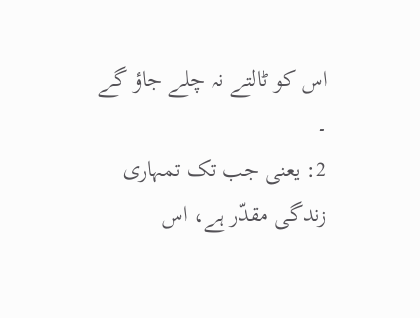اس کو ٹالتے نہ چلے جاؤ گے ۔
2: یعنی جب تک تمہاری زندگی مقدّر ہے، اس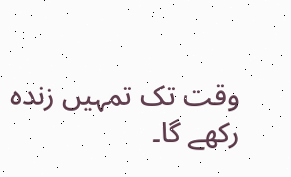وقت تک تمہیں زندہ رکھے گا۔